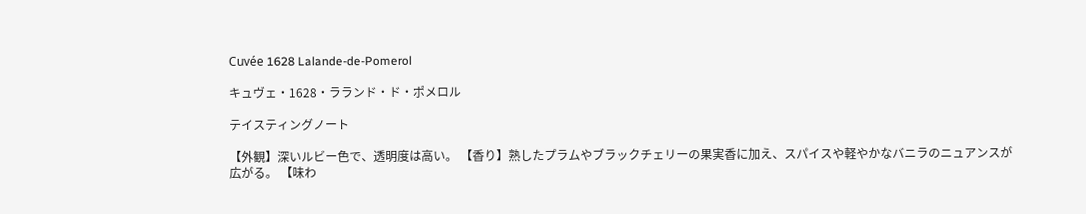Cuvée 1628 Lalande-de-Pomerol

キュヴェ・1628・ラランド・ド・ポメロル

テイスティングノート

【外観】深いルビー色で、透明度は高い。 【香り】熟したプラムやブラックチェリーの果実香に加え、スパイスや軽やかなバニラのニュアンスが広がる。 【味わ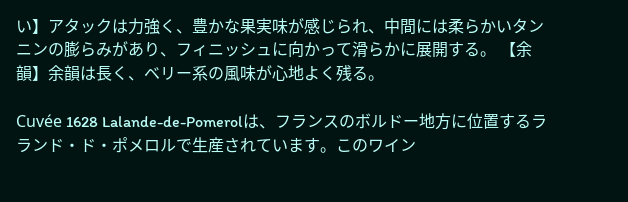い】アタックは力強く、豊かな果実味が感じられ、中間には柔らかいタンニンの膨らみがあり、フィニッシュに向かって滑らかに展開する。 【余韻】余韻は長く、ベリー系の風味が心地よく残る。

Cuvée 1628 Lalande-de-Pomerolは、フランスのボルドー地方に位置するラランド・ド・ポメロルで生産されています。このワイン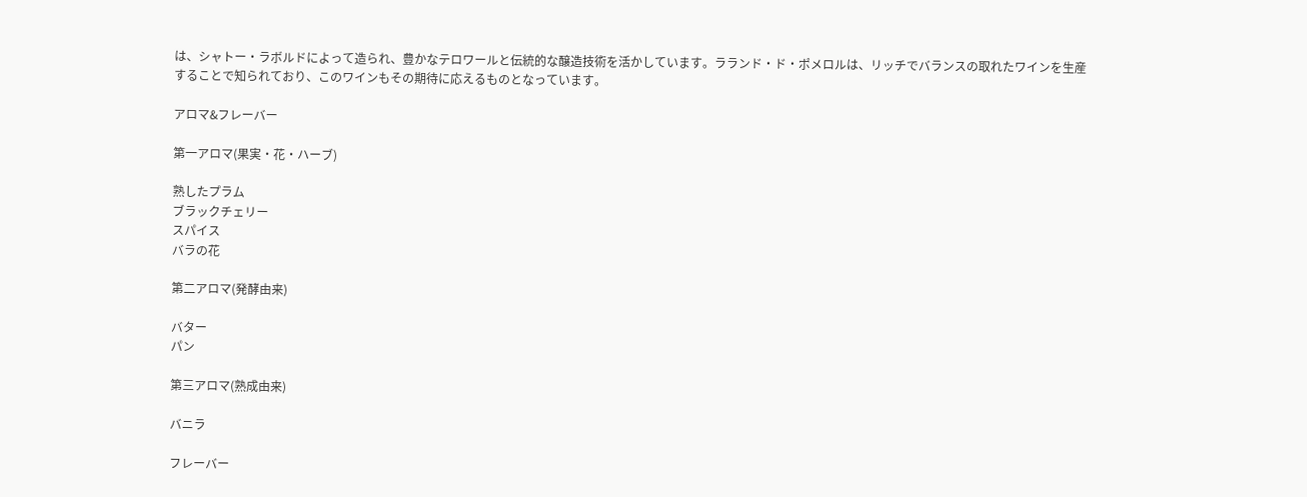は、シャトー・ラボルドによって造られ、豊かなテロワールと伝統的な醸造技術を活かしています。ラランド・ド・ポメロルは、リッチでバランスの取れたワインを生産することで知られており、このワインもその期待に応えるものとなっています。

アロマ&フレーバー

第一アロマ(果実・花・ハーブ)

熟したプラム
ブラックチェリー
スパイス
バラの花

第二アロマ(発酵由来)

バター
パン

第三アロマ(熟成由来)

バニラ

フレーバー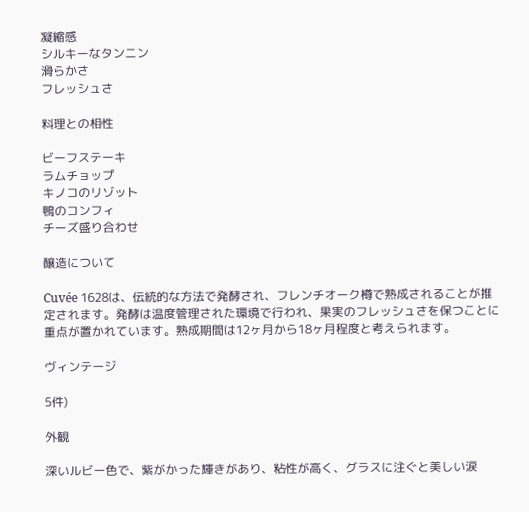凝縮感
シルキーなタンニン
滑らかさ
フレッシュさ

料理との相性

ビーフステーキ
ラムチョップ
キノコのリゾット
鴨のコンフィ
チーズ盛り合わせ

醸造について

Cuvée 1628は、伝統的な方法で発酵され、フレンチオーク樽で熟成されることが推定されます。発酵は温度管理された環境で行われ、果実のフレッシュさを保つことに重点が置かれています。熟成期間は12ヶ月から18ヶ月程度と考えられます。

ヴィンテージ

5件)

外観

深いルビー色で、紫がかった輝きがあり、粘性が高く、グラスに注ぐと美しい涙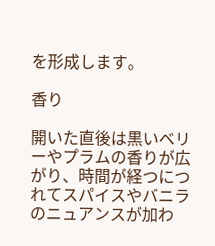を形成します。

香り

開いた直後は黒いベリーやプラムの香りが広がり、時間が経つにつれてスパイスやバニラのニュアンスが加わ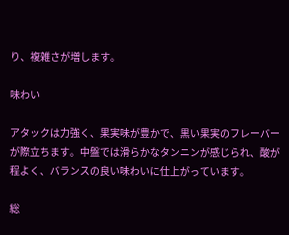り、複雑さが増します。

味わい

アタックは力強く、果実味が豊かで、黒い果実のフレーバーが際立ちます。中盤では滑らかなタンニンが感じられ、酸が程よく、バランスの良い味わいに仕上がっています。

総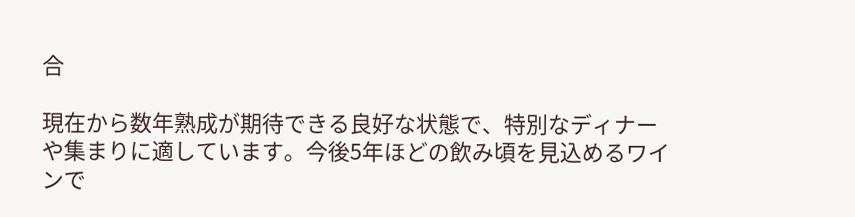合

現在から数年熟成が期待できる良好な状態で、特別なディナーや集まりに適しています。今後5年ほどの飲み頃を見込めるワインで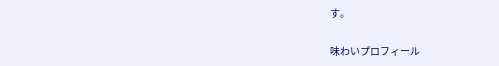す。

味わいプロフィール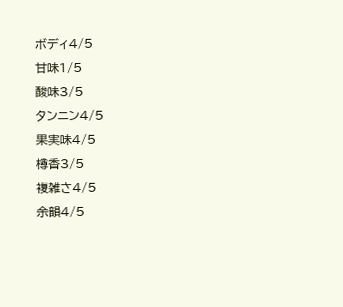ボディ4/5
甘味1/5
酸味3/5
タンニン4/5
果実味4/5
樽香3/5
複雑さ4/5
余韻4/5